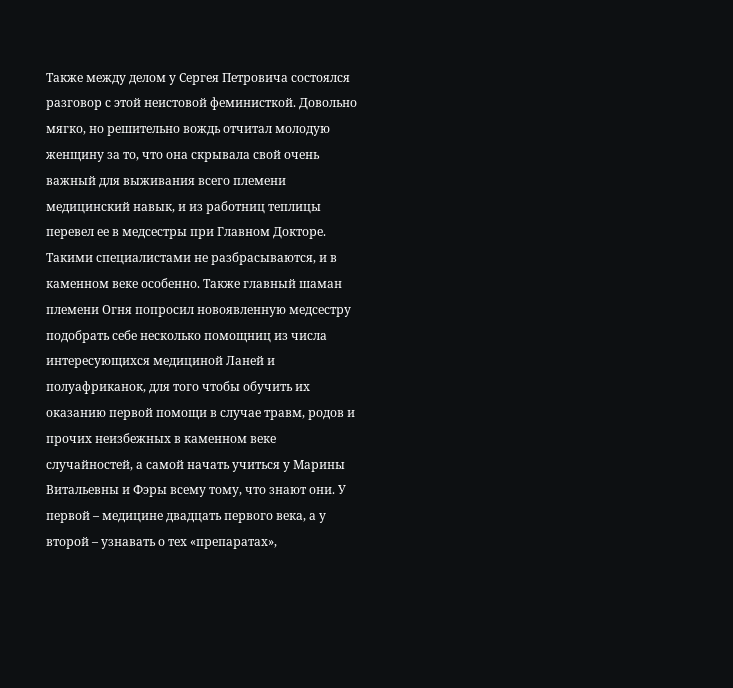Также между делом у Сергея Петровича состоялся разговор с этой неистовой феминисткой. Довольно мягко, но решительно вождь отчитал молодую женщину за то, что она скрывала свой очень важный для выживания всего племени медицинский навык, и из работниц теплицы перевел ее в медсестры при Главном Докторе. Такими специалистами не разбрасываются, и в каменном веке особенно. Также главный шаман племени Огня попросил новоявленную медсестру подобрать себе несколько помощниц из числа интересующихся медициной Ланей и полуафриканок, для того чтобы обучить их оказанию первой помощи в случае травм, родов и прочих неизбежных в каменном веке случайностей, а самой начать учиться у Марины Витальевны и Фэры всему тому, что знают они. У первой – медицине двадцать первого века, а у второй – узнавать о тех «препаратах»,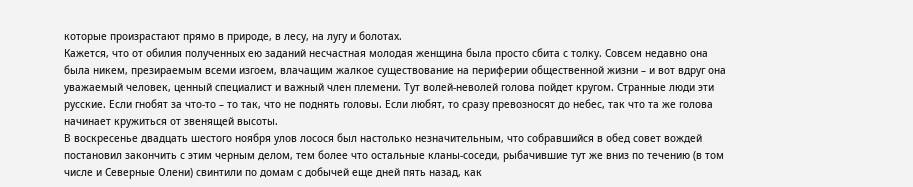которые произрастают прямо в природе, в лесу, на лугу и болотах.
Кажется, что от обилия полученных ею заданий несчастная молодая женщина была просто сбита с толку. Совсем недавно она была никем, презираемым всеми изгоем, влачащим жалкое существование на периферии общественной жизни – и вот вдруг она уважаемый человек, ценный специалист и важный член племени. Тут волей-неволей голова пойдет кругом. Странные люди эти русские. Если гнобят за что-то – то так, что не поднять головы. Если любят, то сразу превозносят до небес, так что та же голова начинает кружиться от звенящей высоты.
В воскресенье двадцать шестого ноября улов лосося был настолько незначительным, что собравшийся в обед совет вождей постановил закончить с этим черным делом, тем более что остальные кланы-соседи, рыбачившие тут же вниз по течению (в том числе и Северные Олени) свинтили по домам с добычей еще дней пять назад, как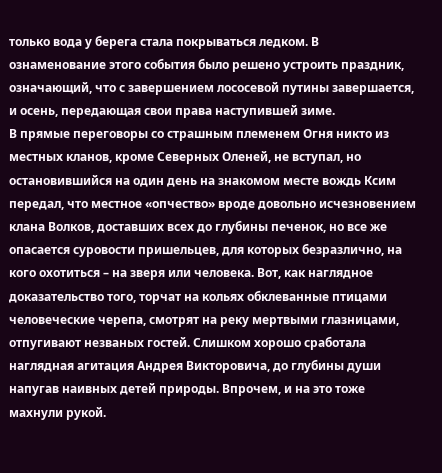только вода у берега стала покрываться ледком. В ознаменование этого события было решено устроить праздник, означающий, что с завершением лососевой путины завершается, и осень, передающая свои права наступившей зиме.
В прямые переговоры со страшным племенем Огня никто из местных кланов, кроме Северных Оленей, не вступал, но остановившийся на один день на знакомом месте вождь Ксим передал, что местное «опчество» вроде довольно исчезновением клана Волков, доставших всех до глубины печенок, но все же опасается суровости пришельцев, для которых безразлично, на кого охотиться – на зверя или человека. Вот, как наглядное доказательство того, торчат на кольях обклеванные птицами человеческие черепа, смотрят на реку мертвыми глазницами, отпугивают незваных гостей. Слишком хорошо сработала наглядная агитация Андрея Викторовича, до глубины души напугав наивных детей природы. Впрочем, и на это тоже махнули рукой.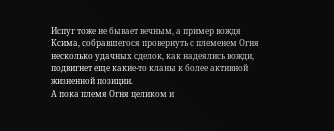Испуг тоже не бывает вечным, а пример вождя Ксима, собравшегося провернуть с племенем Огня несколько удачных сделок, как надеялись вожди, подвигнет еще какие-то кланы к более активной жизненной позиции.
А пока племя Огня целиком и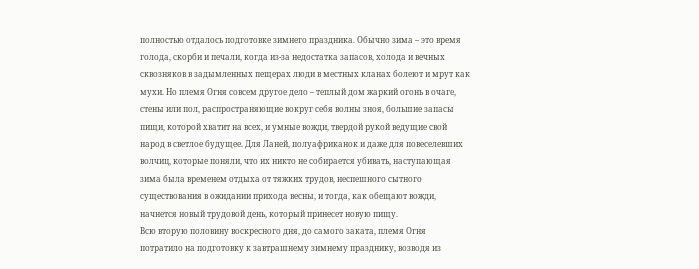полностью отдалось подготовке зимнего праздника. Обычно зима – это время голода, скорби и печали, когда из-за недостатка запасов, холода и вечных сквозняков в задымленных пещерах люди в местных кланах болеют и мрут как мухи. Но племя Огня совсем другое дело – теплый дом жаркий огонь в очаге, стены или пол, распространяющие вокруг себя волны зноя, большие запасы пищи, которой хватит на всех, и умные вожди, твердой рукой ведущие свой народ в светлое будущее. Для Ланей, полуафриканок и даже для повеселевших волчиц, которые поняли, что их никто не собирается убивать, наступающая зима была временем отдыха от тяжких трудов, неспешного сытного существования в ожидании прихода весны, и тогда, как обещают вожди, начнется новый трудовой день, который принесет новую пищу.
Всю вторую половину воскресного дня, до самого заката, племя Огня потратило на подготовку к завтрашнему зимнему празднику, возводя из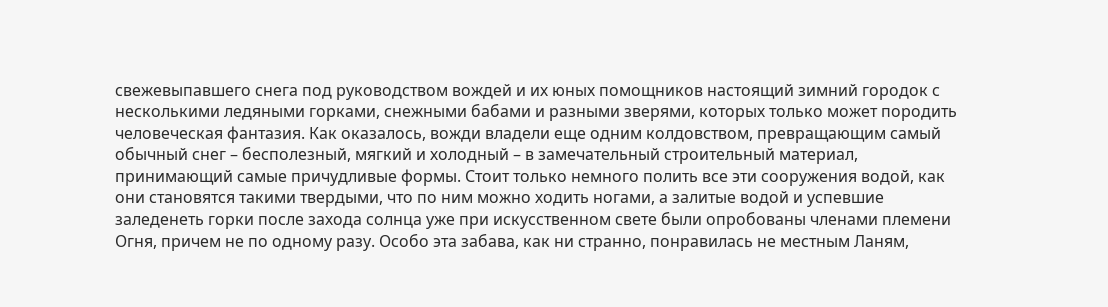свежевыпавшего снега под руководством вождей и их юных помощников настоящий зимний городок с несколькими ледяными горками, снежными бабами и разными зверями, которых только может породить человеческая фантазия. Как оказалось, вожди владели еще одним колдовством, превращающим самый обычный снег – бесполезный, мягкий и холодный – в замечательный строительный материал, принимающий самые причудливые формы. Стоит только немного полить все эти сооружения водой, как они становятся такими твердыми, что по ним можно ходить ногами, а залитые водой и успевшие заледенеть горки после захода солнца уже при искусственном свете были опробованы членами племени Огня, причем не по одному разу. Особо эта забава, как ни странно, понравилась не местным Ланям,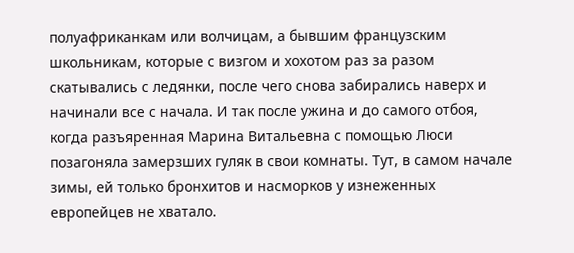полуафриканкам или волчицам, а бывшим французским школьникам, которые с визгом и хохотом раз за разом скатывались с ледянки, после чего снова забирались наверх и начинали все с начала. И так после ужина и до самого отбоя, когда разъяренная Марина Витальевна с помощью Люси позагоняла замерзших гуляк в свои комнаты. Тут, в самом начале зимы, ей только бронхитов и насморков у изнеженных европейцев не хватало.